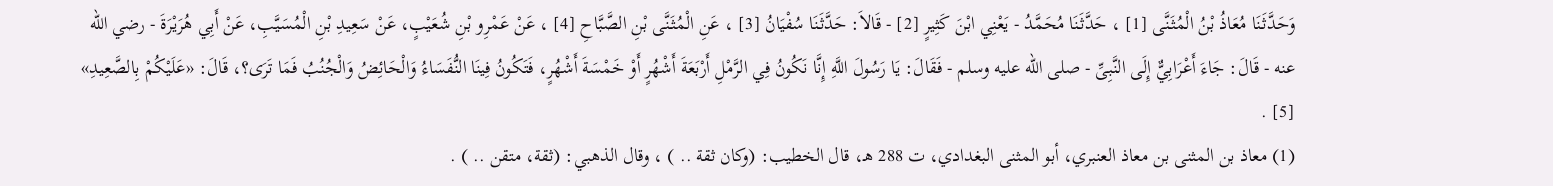وَحَدَّثَنَا مُعَاذُ بْنُ الْمُثَنَّى [1] ، حَدَّثَنَا مُحَمَّدُ - يَعْنِي ابْنَ كَثِيرٍ [2] - قَالاَ: حَدَّثَنَا سُفْيَانُ [3] ، عَنِ الْمُثَنَّى بْنِ الصَّبَّاحِ [4] ، عَنْ عَمْرِو بْنِ شُعَيْبٍ، عَنْ سَعِيدِ بْنِ الْمُسَيَّبِ، عَنْ أَبِي هُرَيْرَةَ - رضي الله عنه - قَالَ: جَاءَ أَعْرَابِيٌّ إِلَى النَّبِىِّ - صلى الله عليه وسلم - فَقَالَ: يَا رَسُولَ اللَّهِ إِنَّا نَكُونُ فِي الرَّمْلِ أَرْبَعَةَ أَشْهُرٍ أَوْ خَمْسَةَ أَشْهُرٍ، فَتَكُونُ فِينَا النُّفَسَاءُ وَالْحَائِضُ وَالْجُنُبُ فَمَا تَرَى؟، قَالَ: «عَلَيْكُمْ بِالصَّعِيدِ» [5] .
(1) معاذ بن المثنى بن معاذ العنبري، أبو المثنى البغدادي، ت 288 هـ، قال الخطيب: (وكان ثقة .. ) ، وقال الذهبي: (ثقة، متقن .. ) .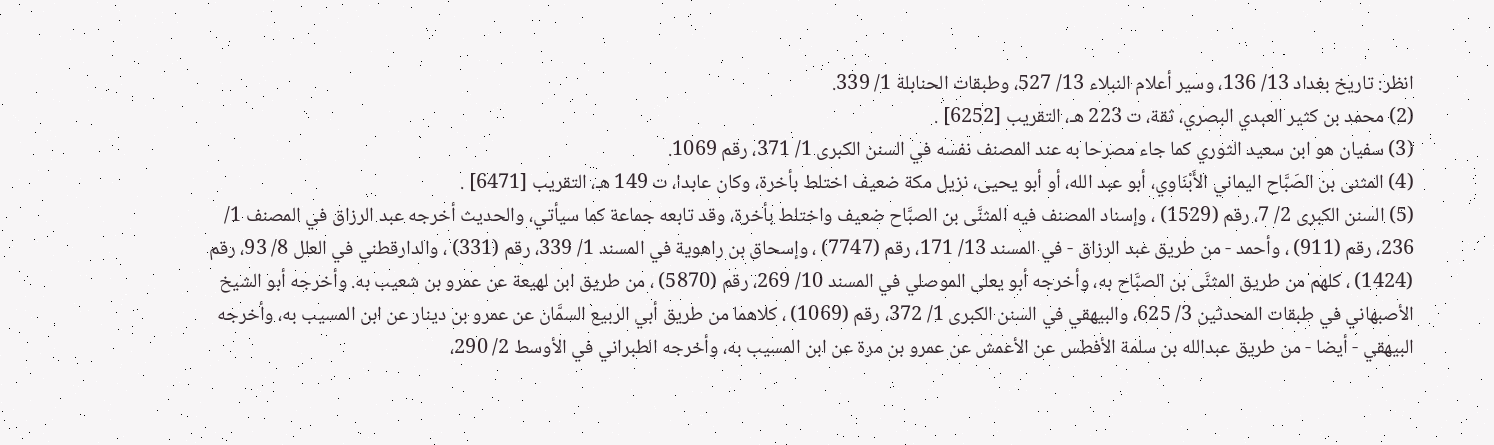انظر: تاريخ بغداد 13/ 136، وسير أعلام النبلاء 13/ 527، وطبقات الحنابلة 1/ 339.
(2) محمد بن كثير العبدي البصري، ثقة، ت 223 هـ، التقريب [6252] .
(3) سفيان هو ابن سعيد الثوري كما جاء مصرحا به عند المصنف نفسه في السنن الكبرى 1/ 371، رقم 1069.
(4) المثنى بن الصَبَّاح اليماني الأَبْنَاوي، أبو عبد الله، أو أبو يحيى، نزيل مكة ضعيف اختلط بأخرة، وكان عابدا، ت 149 هـ، التقريب [6471] .
(5) السنن الكبرى 2/ 7، رقم (1529) ، وإسناد المصنف فيه المثنَّى بن الصبَّاح ضعيف واختلط بأخرة، وقد تابعه جماعة كما سيأتي، والحديث أخرجه عبد الرزاق في المصنف 1/ 236، رقم (911) ، وأحمد - من طريق عبد الرزاق - في المسند 13/ 171، رقم (7747) ، وإسحاق بن راهوية في المسند 1/ 339، رقم (331) ، والدارقطني في العلل 8/ 93، رقم (1424) ، كلهم من طريق المثنَّى بن الصبَّاح به، وأخرجه أبو يعلى الموصلي في المسند 10/ 269، رقم (5870) ، من طريق ابن لهيعة عن عمرو بن شعيب به. وأخرجه أبو الشيخ الأصبهاني في طبقات المحدثين 3/ 625، والبيهقي في السنن الكبرى 1/ 372، رقم (1069) ، كلاهما من طريق أبي الربيع السمَّان عن عمرو بن دينار عن ابن المسيب به، وأخرجه البيهقي - أيضا - من طريق عبدالله بن سلمة الأفطس عن الأعمش عن عمرو بن مرة عن ابن المسيب به، وأخرجه الطبراني في الأوسط 2/ 290،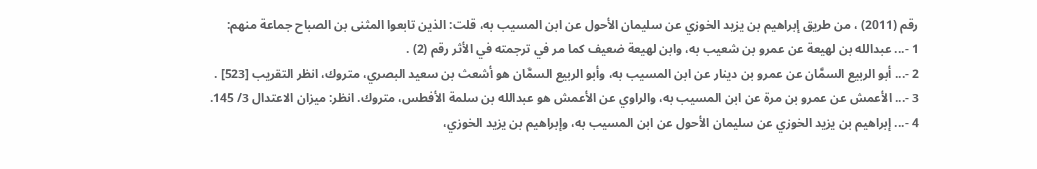رقم (2011) ، من طريق إبراهيم بن يزيد الخوزي عن سليمان الأحول عن ابن المسيب به، قلت: الذين تابعوا المثنى بن الصباح جماعة منهم:
1 -... عبدالله بن لهيعة عن عمرو بن شعيب به، وابن لهيعة ضعيف كما مر في ترجمته في الأثر رقم (2) .
2 -... أبو الربيع السمَّان عن عمرو بن دينار عن ابن المسيب به، وأبو الربيع السمَّان هو أشعث بن سعيد البصري، متروك، انظر التقريب [523] .
3 -... الأعمش عن عمرو بن مرة عن ابن المسيب به، والراوي عن الأعمش هو عبدالله بن سلمة الأفطس، متروك. انظر: ميزان الاعتدال 3/ 145.
4 -... إبراهيم بن يزيد الخوزي عن سليمان الأحول عن ابن المسيب به، وإبراهيم بن يزيد الخوزي،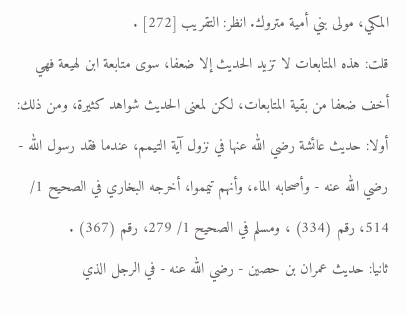المكي، مولى بني أمية متروك. انظر: التقريب [272] .
قلت: هذه المتابعات لا تزيد الحديث إلا ضعفا، سوى متابعة ابن لهيعة فهي أخف ضعفا من بقية المتابعات، لكن لمعنى الحديث شواهد كثيرة، ومن ذلك:
أولا: حديث عائشة رضي الله عنها في نزول آية التيمم، عندما فقد رسول الله - رضي الله عنه - وأصحابه الماء، وأنهم تيمموا، أخرجه البخاري في الصحيح 1/ 514، رقم (334) ، ومسلم في الصحيح 1/ 279، رقم (367) .
ثانيا: حديث عمران بن حصين - رضي الله عنه - في الرجل الذي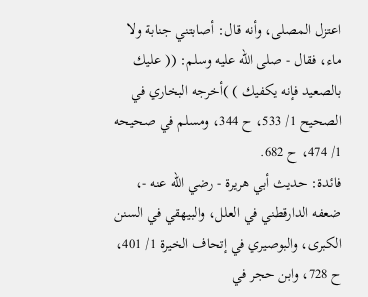اعتزل المصلى، وأنه قال: أصابتني جنابة ولا ماء، فقال - صلى الله عليه وسلم: (( عليك بالصعيد فإنه يكفيك ) )أخرجه البخاري في الصحيح 1/ 533، ح 344، ومسلم في صحيحه 1/ 474، ح 682.
فائدة: حديث أبي هريرة - رضي الله عنه -، ضعفه الدارقطني في العلل، والبيهقي في السنن الكبرى، والبوصيري في إتحاف الخيرة 1/ 401، ح 728، وابن حجر في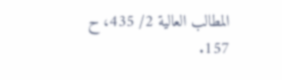المطالب العالية 2/ 435، ح 157.